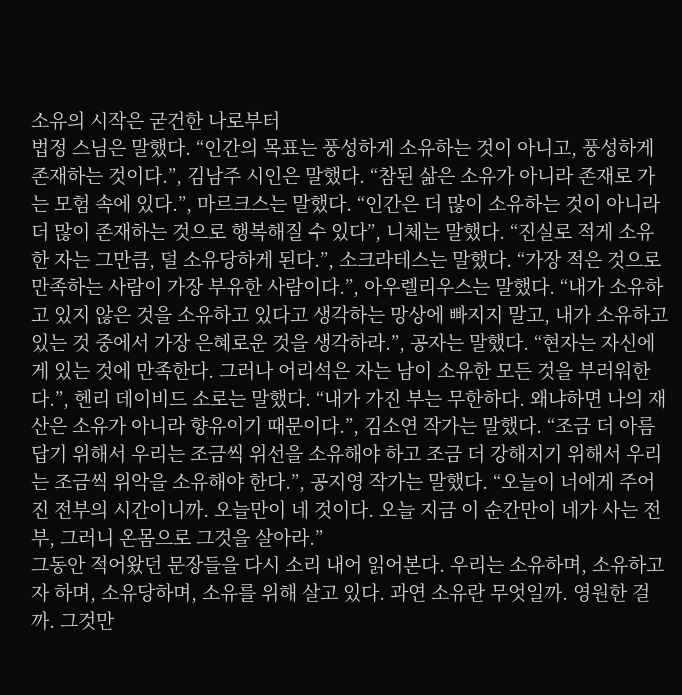소유의 시작은 굳건한 나로부터
법정 스님은 말했다. “인간의 목표는 풍성하게 소유하는 것이 아니고, 풍성하게 존재하는 것이다.”, 김남주 시인은 말했다. “참된 삶은 소유가 아니라 존재로 가는 모험 속에 있다.”, 마르크스는 말했다. “인간은 더 많이 소유하는 것이 아니라 더 많이 존재하는 것으로 행복해질 수 있다”, 니체는 말했다. “진실로 적게 소유한 자는 그만큼, 덜 소유당하게 된다.”, 소크라테스는 말했다. “가장 적은 것으로 만족하는 사람이 가장 부유한 사람이다.”, 아우렐리우스는 말했다. “내가 소유하고 있지 않은 것을 소유하고 있다고 생각하는 망상에 빠지지 말고, 내가 소유하고 있는 것 중에서 가장 은혜로운 것을 생각하라.”, 공자는 말했다. “현자는 자신에게 있는 것에 만족한다. 그러나 어리석은 자는 남이 소유한 모든 것을 부러워한다.”, 헨리 데이비드 소로는 말했다. “내가 가진 부는 무한하다. 왜냐하면 나의 재산은 소유가 아니라 향유이기 때문이다.”, 김소연 작가는 말했다. “조금 더 아름답기 위해서 우리는 조금씩 위선을 소유해야 하고 조금 더 강해지기 위해서 우리는 조금씩 위악을 소유해야 한다.”, 공지영 작가는 말했다. “오늘이 너에게 주어진 전부의 시간이니까. 오늘만이 네 것이다. 오늘 지금 이 순간만이 네가 사는 전부, 그러니 온몸으로 그것을 살아라.”
그동안 적어왔던 문장들을 다시 소리 내어 읽어본다. 우리는 소유하며, 소유하고자 하며, 소유당하며, 소유를 위해 살고 있다. 과연 소유란 무엇일까. 영원한 걸까. 그것만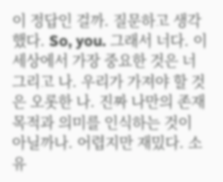이 정답인 걸까. 질문하고 생각했다. So, you. 그래서 너다. 이 세상에서 가장 중요한 것은 너 그리고 나. 우리가 가져야 할 것은 오롯한 나. 진짜 나만의 존재 목적과 의미를 인식하는 것이 아닐까나. 어렵지만 재밌다. 소유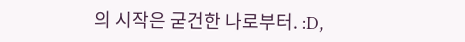의 시작은 굳건한 나로부터. :D,